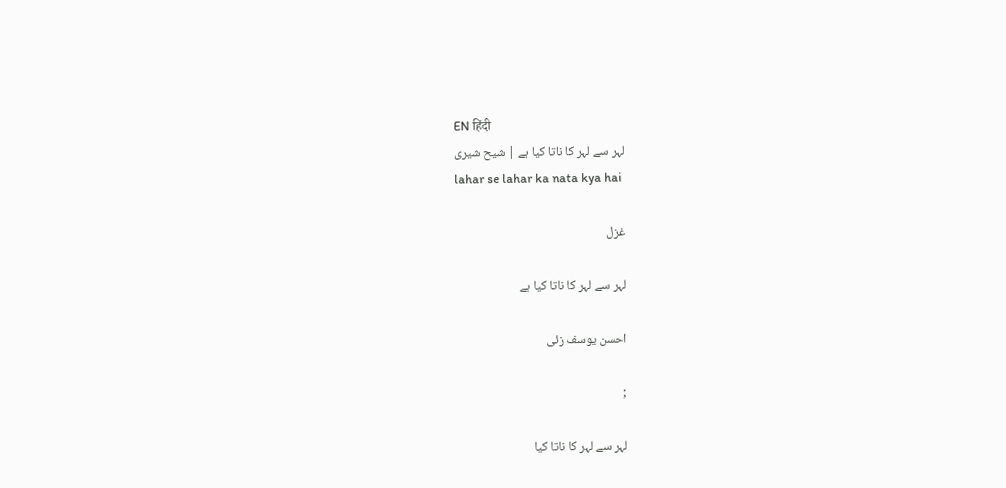EN हिंदी
لہر سے لہر کا ناتا کیا ہے | شیح شیری
lahar se lahar ka nata kya hai

غزل

لہر سے لہر کا ناتا کیا ہے

احسن یوسف زئی

;

لہر سے لہر کا ناتا کیا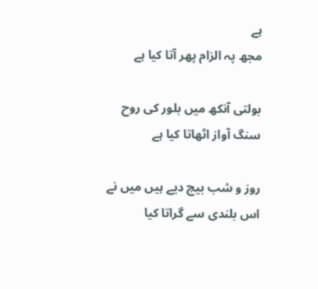ہے
مجھ پہ الزام پھر آتا کیا ہے

بولتی آنکھ میں بلور کی روح
سنگ آواز اٹھاتا کیا ہے

روز و شب بیچ دیے ہیں میں نے
اس بلندی سے گراتا کیا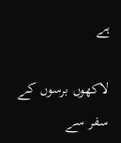ہے

لاکھوں برسوں کے سفر سے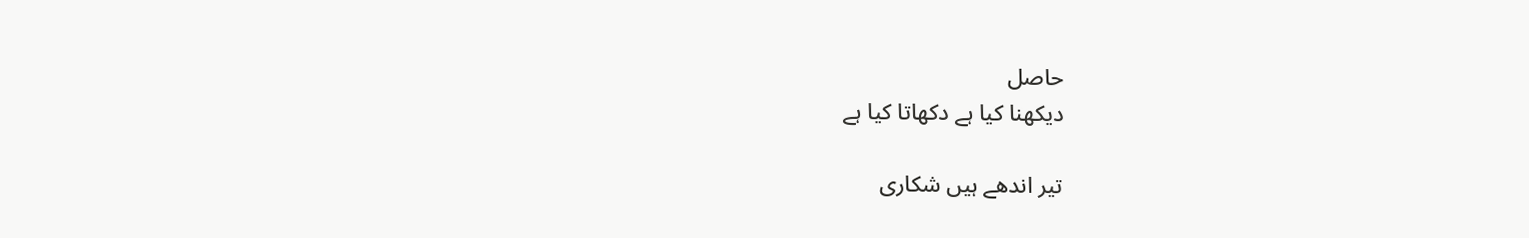حاصل
دیکھنا کیا ہے دکھاتا کیا ہے

تیر اندھے ہیں شکاری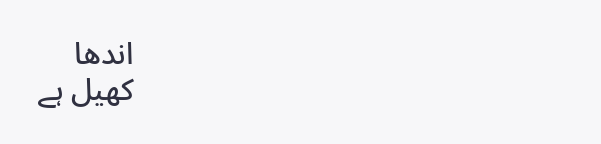اندھا
کھیل ہے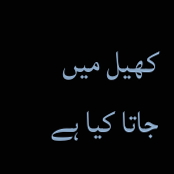کھیل میں جاتا کیا ہے